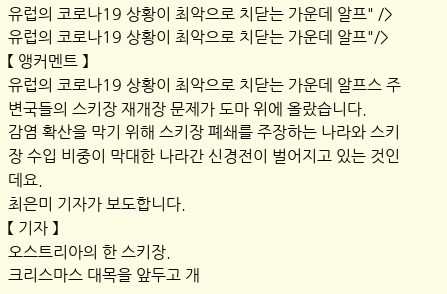유럽의 코로나19 상황이 최악으로 치닫는 가운데 알프" /> 유럽의 코로나19 상황이 최악으로 치닫는 가운데 알프"/>
【 앵커멘트 】
유럽의 코로나19 상황이 최악으로 치닫는 가운데 알프스 주변국들의 스키장 재개장 문제가 도마 위에 올랐습니다.
감염 확산을 막기 위해 스키장 폐쇄를 주장하는 나라와 스키장 수입 비중이 막대한 나라간 신경전이 벌어지고 있는 것인데요.
최은미 기자가 보도합니다.
【 기자 】
오스트리아의 한 스키장.
크리스마스 대목을 앞두고 개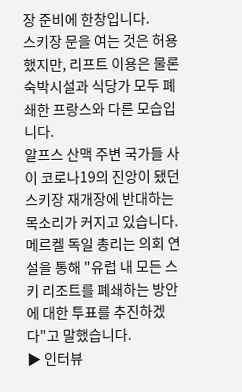장 준비에 한창입니다.
스키장 문을 여는 것은 허용했지만, 리프트 이용은 물론 숙박시설과 식당가 모두 폐쇄한 프랑스와 다른 모습입니다.
알프스 산맥 주변 국가들 사이 코로나19의 진앙이 됐던 스키장 재개장에 반대하는 목소리가 커지고 있습니다.
메르켈 독일 총리는 의회 연설을 통해 "유럽 내 모든 스키 리조트를 폐쇄하는 방안에 대한 투표를 추진하겠다"고 말했습니다.
▶ 인터뷰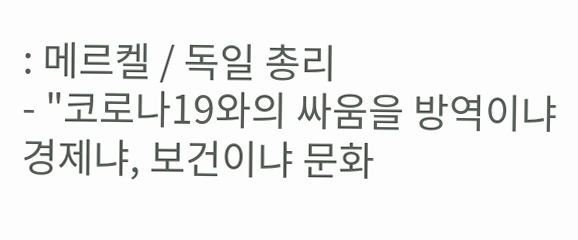: 메르켈 / 독일 총리
- "코로나19와의 싸움을 방역이냐 경제냐, 보건이냐 문화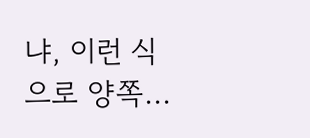냐, 이런 식으로 양쪽...